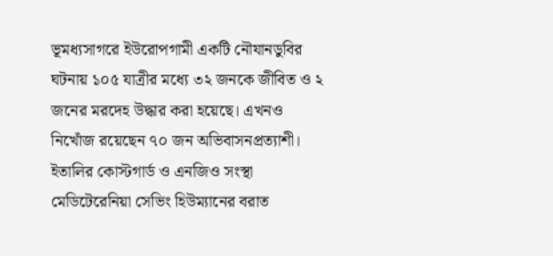ভূমধ্যসাগরে ইউরোপগামী একটি নৌযানডুবির ঘটনায় ১০৫ যাত্রীর মধ্যে ৩২ জনকে জীবিত ও ২ জনের মরদেহ উদ্ধার করা হয়েছে। এখনও নিখোঁজ রয়েছেন ৭০ জন অভিবাসনপ্রত্যাশী।
ইতালির কোস্টগার্ড ও এনজিও সংস্থা মেডিটেরেনিয়া সেভিং হিউম্যানের বরাত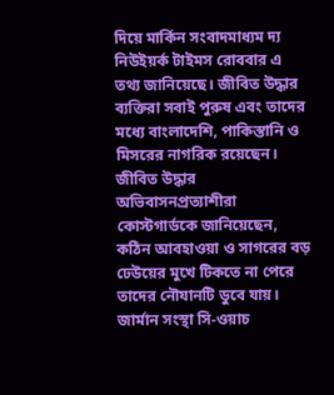দিয়ে মার্কিন সংবাদমাধ্যম দ্য নিউইয়র্ক টাইমস রোববার এ তথ্য জানিয়েছে। জীবিত উদ্ধার ব্যক্তিরা সবাই পুরুষ এবং তাদের মধ্যে বাংলাদেশি, পাকিস্তানি ও মিসরের নাগরিক রয়েছেন।
জীবিত উদ্ধার অভিবাসনপ্রত্যাশীরা কোস্টগার্ডকে জানিয়েছেন, কঠিন আবহাওয়া ও সাগরের বড় ঢেউয়ের মুখে টিকতে না পেরে তাদের নৌযানটি ডুবে যায়। জার্মান সংস্থা সি-ওয়াচ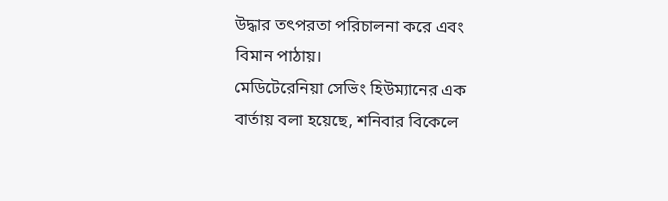উদ্ধার তৎপরতা পরিচালনা করে এবং বিমান পাঠায়।
মেডিটেরেনিয়া সেভিং হিউম্যানের এক বার্তায় বলা হয়েছে, শনিবার বিকেলে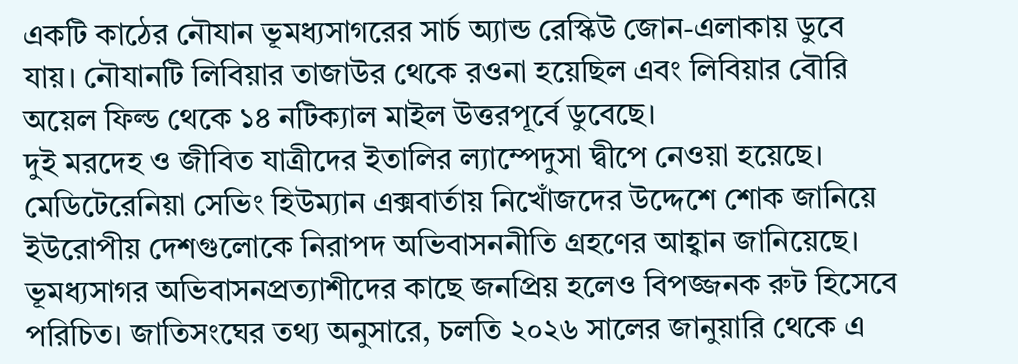একটি কাঠের নৌযান ভূমধ্যসাগরের সার্চ অ্যান্ড রেস্কিউ জোন-এলাকায় ডুবে যায়। নৌযানটি লিবিয়ার তাজাউর থেকে রওনা হয়েছিল এবং লিবিয়ার বৌরি অয়েল ফিল্ড থেকে ১৪ নটিক্যাল মাইল উত্তরপূর্বে ডুবেছে।
দুই মরদেহ ও জীবিত যাত্রীদের ইতালির ল্যাম্পেদুসা দ্বীপে নেওয়া হয়েছে। মেডিটেরেনিয়া সেভিং হিউম্যান এক্সবার্তায় নিখোঁজদের উদ্দেশে শোক জানিয়ে ইউরোপীয় দেশগুলোকে নিরাপদ অভিবাসননীতি গ্রহণের আহ্বান জানিয়েছে।
ভূমধ্যসাগর অভিবাসনপ্রত্যাশীদের কাছে জনপ্রিয় হলেও বিপজ্জনক রুট হিসেবে পরিচিত। জাতিসংঘের তথ্য অনুসারে, চলতি ২০২৬ সালের জানুয়ারি থেকে এ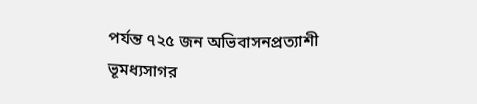পর্যন্ত ৭২৫ জন অভিবাসনপ্রত্যাশী ভূমধ্যসাগর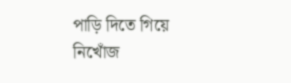পাড়ি দিতে গিয়ে নিখোঁজ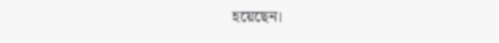হয়েছেন।